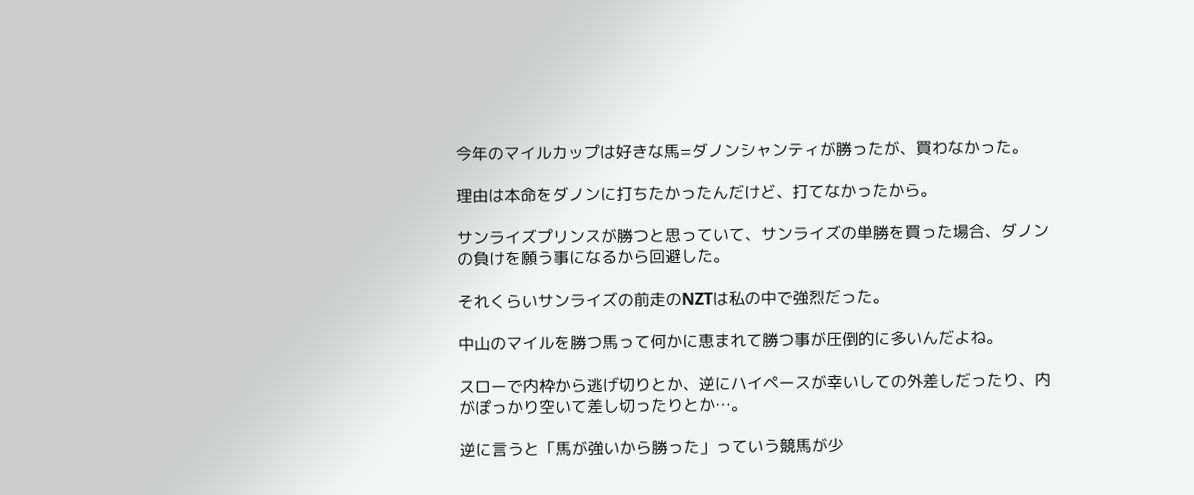今年のマイルカップは好きな馬=ダノンシャンティが勝ったが、買わなかった。

理由は本命をダノンに打ちたかったんだけど、打てなかったから。

サンライズプリンスが勝つと思っていて、サンライズの単勝を買った場合、ダノンの負けを願う事になるから回避した。

それくらいサンライズの前走のNZTは私の中で強烈だった。

中山のマイルを勝つ馬って何かに恵まれて勝つ事が圧倒的に多いんだよね。

スローで内枠から逃げ切りとか、逆にハイペースが幸いしての外差しだったり、内がぽっかり空いて差し切ったりとか…。

逆に言うと「馬が強いから勝った」っていう競馬が少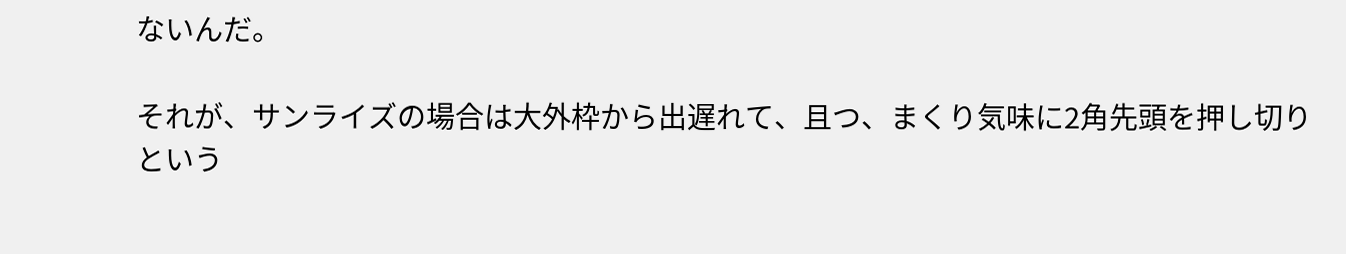ないんだ。

それが、サンライズの場合は大外枠から出遅れて、且つ、まくり気味に2角先頭を押し切りという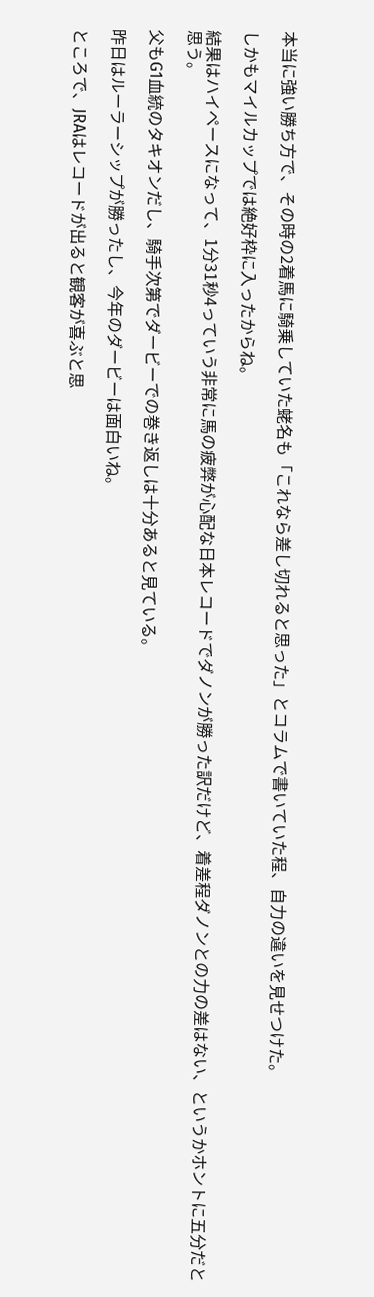本当に強い勝ち方で、その時の2着馬に騎乗していた蛯名も「これなら差し切れると思った」とコラムで書いていた程、自力の違いを見せつけた。

しかもマイルカップでは絶好枠に入ったからね。

結果はハイペースになって、1分31秒4っていう非常に馬の疲弊が心配な日本レコードでダノンが勝った訳だけど、着差程ダノンとの力の差はない、というかホントに五分だと思う。

父もG1血統のタキオンだし、騎手次第でダービーでの巻き返しは十分あると見ている。

昨日はルーラーシップが勝ったし、今年のダービーは面白いね。

ところで、JRAはレコードが出ると観客が喜ぶと思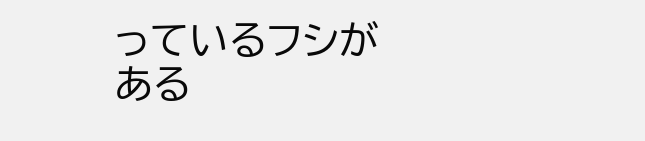っているフシがある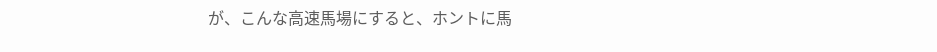が、こんな高速馬場にすると、ホントに馬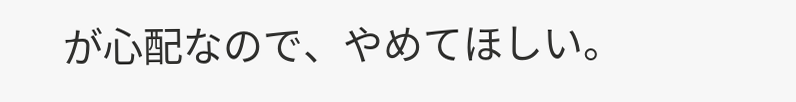が心配なので、やめてほしい。